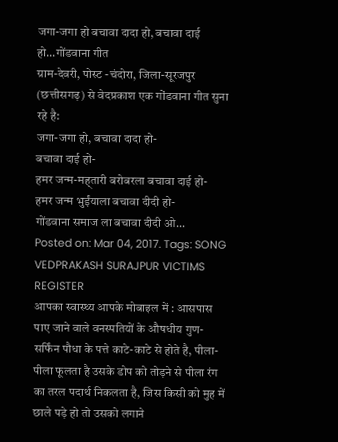जगा-जगा हो बचावा दादा हो, बचावा दाई हो...गोंडवाना गीत
ग्राम-देवरी, पोस्ट -चंदोरा, जिला-सूरजपुर (छत्तीसगढ़) से वेदप्रकाश एक गोंडवाना गीत सुना रहे है:
जगा-जगा हो, बचावा दादा हो-
बचावा दाई हो-
हमर जन्म-मह्तारी बरोबरला बचावा दाई हो-
हमर जन्म भुईंयाला बचावा दीदी हो-
गोंडवाना समाज ला बचावा दीदी ओ...
Posted on: Mar 04, 2017. Tags: SONG VEDPRAKASH SURAJPUR VICTIMS REGISTER
आपका स्वास्थ्य आपके मोबाइल में : आसपास पाए जाने वाले वनस्पतियों के औषधीय गुण-
सर्फिंन पौधा के पत्ते काटे-काटे से होते है, पीला-पीला फूलता है उसके डोप को तोड़ने से पीला रंग का तरल पदार्थ निकलता है, जिस किसी को मुह में छाले पड़े हो तो उसको लगाने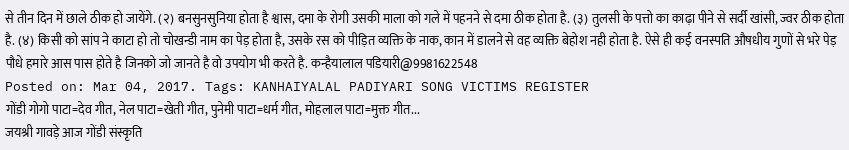से तीन दिन में छाले ठीक हो जायेंगे. (२) बनसुनसुनिया होता है श्वास, दमा के रोगी उसकी माला को गले में पहनने से दमा ठीक होता है. (३) तुलसी के पत्तो का काढ़ा पीने से सर्दी खांसी, ज्वर ठीक होता है. (४) किसी को सांप ने काटा हो तो चोखन्डी नाम का पेड़ होता है, उसके रस को पीड़ित व्यक्ति के नाक, कान में डालने से वह व्यक्ति बेहोश नही होता है. ऐसे ही कई वनस्पति औषधीय गुणों से भरे पेड़ पौधे हमारे आस पास होते है जिनको जो जानते है वो उपयोग भी करते है. कन्हैयालाल पडियारी@9981622548
Posted on: Mar 04, 2017. Tags: KANHAIYALAL PADIYARI SONG VICTIMS REGISTER
गोंडी गोगो पाटा=देव गीत, नेल पाटा=खेती गीत, पुनेमी पाटा=धर्म गीत, मोहलाल पाटा=मुक्त गीत...
जयश्री गावड़े आज गोंडी संस्कृति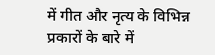में गीत और नृत्य के विभिन्न प्रकारों के बारे में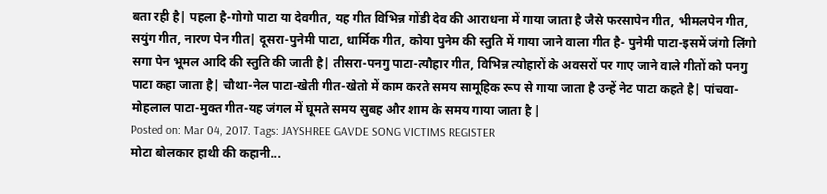बता रही है| पहला है-गोगो पाटा या देवगीत, यह गीत विभिन्न गोंडी देव की आराधना में गाया जाता है जैसे फरसापेन गीत, भीमलपेन गीत, सयुंग गीत, नारण पेन गीत| दूसरा-पुनेमी पाटा, धार्मिक गीत, कोया पुनेम की स्तुति में गाया जाने वाला गीत है- पुनेमी पाटा-इसमें जंगो लिंगो सगा पेन भूमल आदि की स्तुति की जाती है| तीसरा-पनगु पाटा-त्यौहार गीत, विभिन्न त्योहारों के अवसरों पर गाए जाने वाले गीतों को पनगु पाटा कहा जाता है| चौथा-नेल पाटा-खेती गीत-खेतो में काम करते समय सामूहिक रूप से गाया जाता है उन्हें नेट पाटा कहते है| पांचवा-मोहलाल पाटा-मुक्त गीत-यह जंगल में घूमते समय सुबह और शाम के समय गाया जाता है |
Posted on: Mar 04, 2017. Tags: JAYSHREE GAVDE SONG VICTIMS REGISTER
मोटा बोलकार हाथी की कहानी...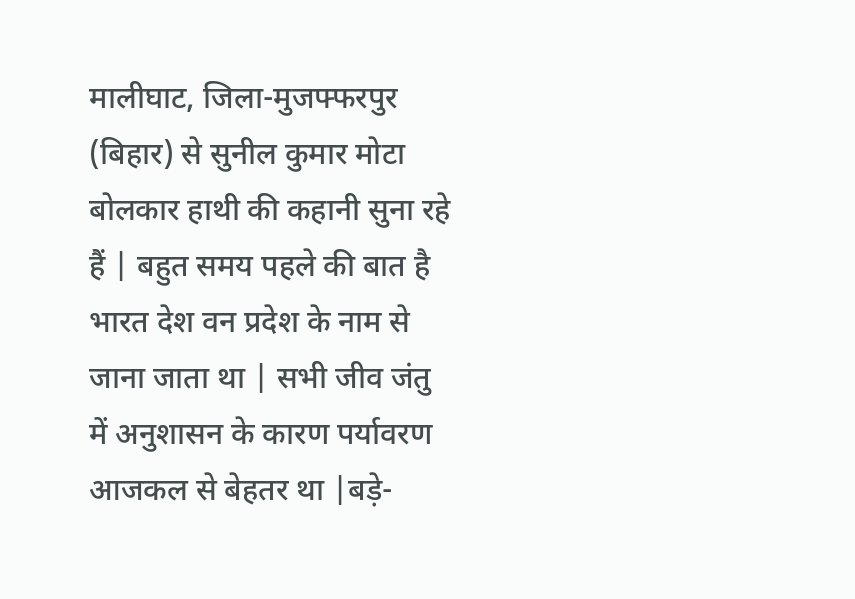मालीघाट, जिला-मुजफ्फरपुर (बिहार) से सुनील कुमार मोटा बोलकार हाथी की कहानी सुना रहे हैं | बहुत समय पहले की बात है भारत देश वन प्रदेश के नाम से जाना जाता था | सभी जीव जंतु में अनुशासन के कारण पर्यावरण आजकल से बेहतर था |बड़े-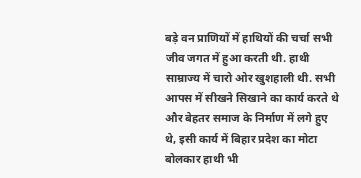बड़े वन प्राणियों में हाथियों की चर्चा सभी जीव जगत में हुआ करती थी. हाथी साम्राज्य में चारो ओर खुशहाली थी. सभी आपस में सीखने सिखाने का कार्य करते थे और बेहतर समाज के निर्माण में लगे हुए थे, इसी कार्य में बिहार प्रदेश का मोटा बोलकार हाथी भी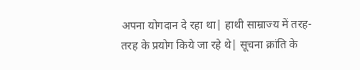अपना योगदान दे रहा था| हाथी साम्राज्य में तरह-तरह के प्रयोग किये जा रहे थे| सूचना क्रांति के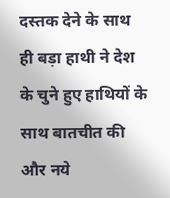दस्तक देने के साथ ही बड़ा हाथी ने देश के चुने हुए हाथियों के साथ बातचीत की और नये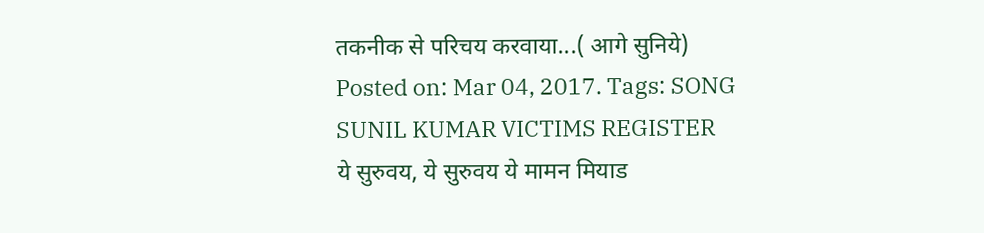तकनीक से परिचय करवाया...( आगे सुनिये)
Posted on: Mar 04, 2017. Tags: SONG SUNIL KUMAR VICTIMS REGISTER
ये सुरुवय, ये सुरुवय ये मामन मियाड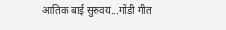आतिक बाई सुरुवय...गोंडी गीत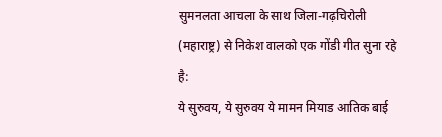सुमनलता आचला के साथ जिला-गढ़चिरोली (महाराष्ट्र) से निकेश वालको एक गोंडी गीत सुना रहे है:
ये सुरुवय, ये सुरुवय ये मामन मियाड आतिक बाई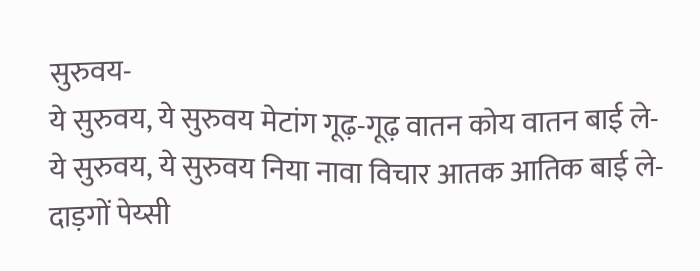सुरुवय-
ये सुरुवय, ये सुरुवय मेटांग गूढ़-गूढ़ वातन कोय वातन बाई ले-
ये सुरुवय, ये सुरुवय निया नावा विचार आतक आतिक बाई ले-
दाड़गों पेय्सी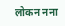लोकन नना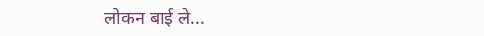लोकन बाई ले...